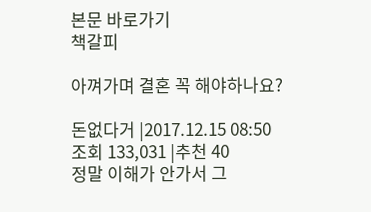본문 바로가기
책갈피

아껴가며 결혼 꼭 해야하나요?

돈없다거 |2017.12.15 08:50
조회 133,031 |추천 40
정말 이해가 안가서 그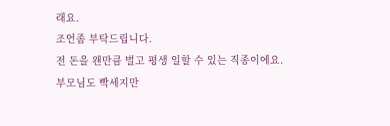래요.
조언좀 부탁드립니다.
전 돈을 왠만큼 벌고 평생 일할 수 있는 직종이에요.
부모님도 빡세지만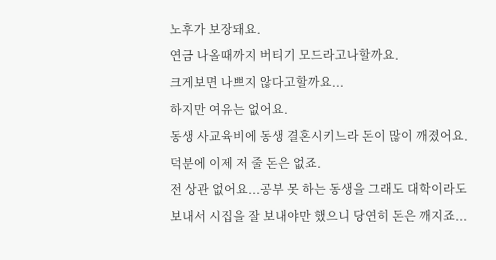노후가 보장돼요.
연금 나올때까지 버티기 모드라고나할까요.
크게보면 나쁘지 않다고할까요...
하지만 여유는 없어요.
동생 사교육비에 동생 결혼시키느라 돈이 많이 깨졌어요.
덕분에 이제 저 줄 돈은 없죠.
전 상관 없어요...공부 못 하는 동생을 그래도 대학이라도 보내서 시집을 잘 보내야만 했으니 당연히 돈은 깨지죠...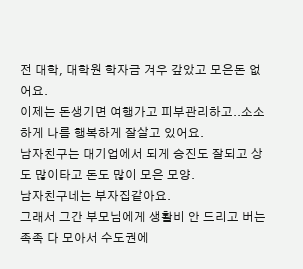전 대학, 대학원 학자금 겨우 갚았고 모은돈 없어요.
이제는 돈생기면 여행가고 피부관리하고..소소하게 나름 행복하게 잘살고 있어요.
남자친구는 대기업에서 되게 승진도 잘되고 상도 많이타고 돈도 많이 모은 모양.
남자친구네는 부자집같아요.
그래서 그간 부모님에게 생활비 안 드리고 버는족족 다 모아서 수도권에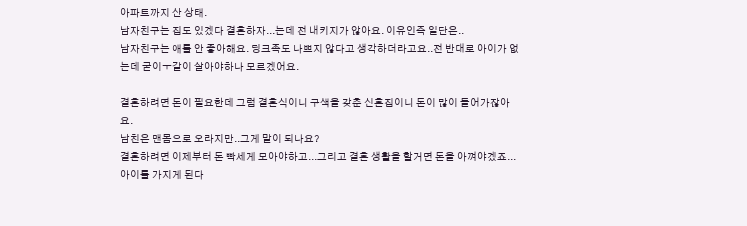아파트까지 산 상태.
남자친구는 집도 있겠다 결혼하자...는데 전 내키지가 않아요. 이유인즉 일단은..
남자친구는 애를 안 좋아해요. 딩크족도 나쁘지 않다고 생각하더라고요..전 반대로 아이가 없는데 굳이ㅜ같이 살아야하나 모르겠어요.

결혼하려면 돈이 필요한데 그럼 결혼식이니 구색을 갖춘 신혼집이니 돈이 많이 들어가잖아요.
남친은 맨몸으로 오라지만..그게 말이 되나요?
결혼하려면 이제부터 돈 빡세게 모아야하고...그리고 결혼 생활을 할거면 돈을 아껴야겠죠...아이를 가지게 된다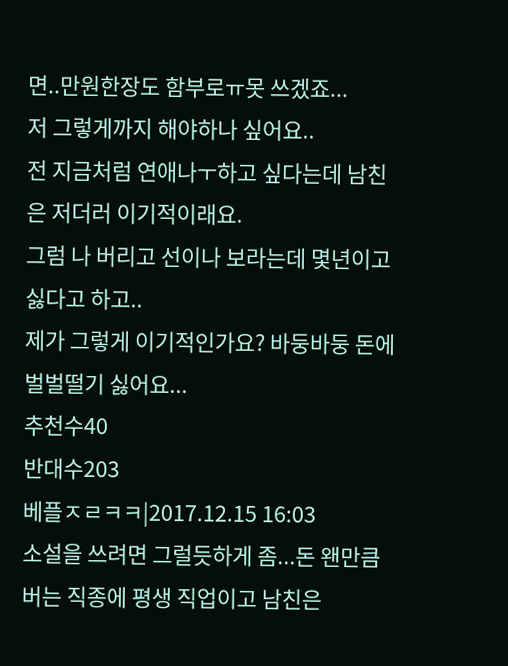면..만원한장도 함부로ㅠ못 쓰겠죠...
저 그렇게까지 해야하나 싶어요..
전 지금처럼 연애나ㅜ하고 싶다는데 남친은 저더러 이기적이래요.
그럼 나 버리고 선이나 보라는데 몇년이고 싫다고 하고..
제가 그렇게 이기적인가요? 바둥바둥 돈에 벌벌떨기 싫어요...
추천수40
반대수203
베플ㅈㄹㅋㅋ|2017.12.15 16:03
소설을 쓰려면 그럴듯하게 좀...돈 왠만큼 버는 직종에 평생 직업이고 남친은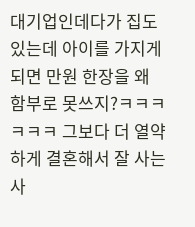대기업인데다가 집도 있는데 아이를 가지게 되면 만원 한장을 왜 함부로 못쓰지?ㅋㅋㅋㅋㅋㅋ 그보다 더 열약하게 결혼해서 잘 사는 사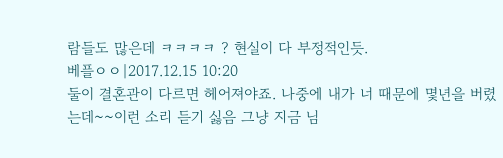람들도 많은데 ㅋㅋㅋㅋ ? 현실이 다 부정적인듯.
베플ㅇㅇ|2017.12.15 10:20
둘이 결혼관이 다르면 헤어져야죠. 나중에 내가 너 때문에 몇년을 버렸는데~~이런 소리 듣기 싫음 그냥 지금 님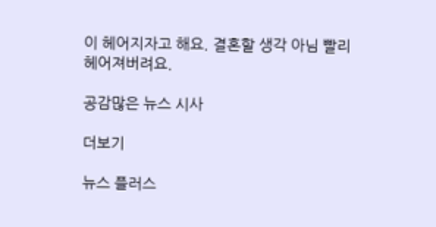이 헤어지자고 해요. 결혼할 생각 아님 빨리 헤어져버려요.

공감많은 뉴스 시사

더보기

뉴스 플러스